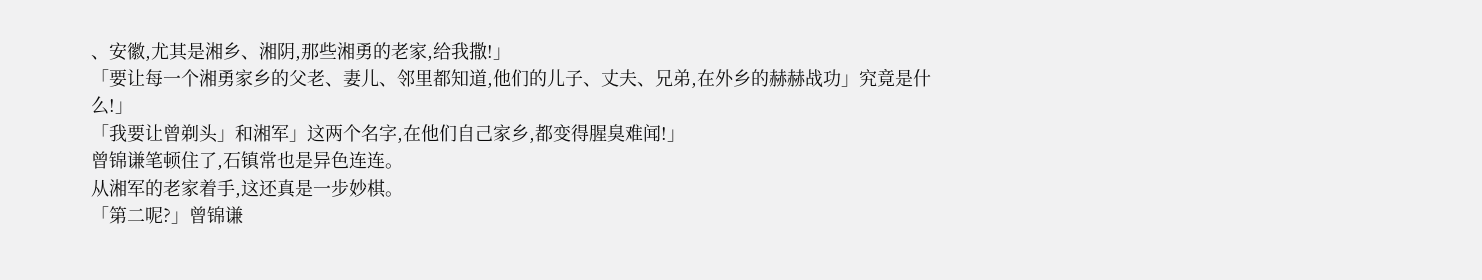、安徽,尤其是湘乡、湘阴,那些湘勇的老家,给我撒!」
「要让每一个湘勇家乡的父老、妻儿、邻里都知道,他们的儿子、丈夫、兄弟,在外乡的赫赫战功」究竟是什么!」
「我要让曾剃头」和湘军」这两个名字,在他们自己家乡,都变得腥臭难闻!」
曾锦谦笔顿住了,石镇常也是异色连连。
从湘军的老家着手,这还真是一步妙棋。
「第二呢?」曾锦谦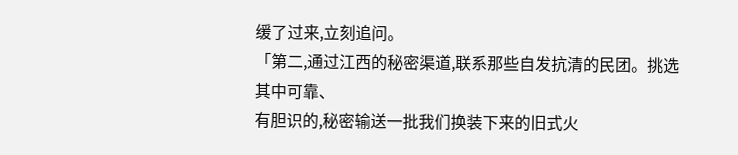缓了过来,立刻追问。
「第二,通过江西的秘密渠道,联系那些自发抗清的民团。挑选其中可靠、
有胆识的,秘密输送一批我们换装下来的旧式火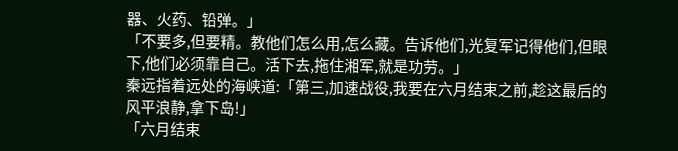器、火药、铅弹。」
「不要多,但要精。教他们怎么用,怎么藏。告诉他们,光复军记得他们,但眼下,他们必须靠自己。活下去,拖住湘军,就是功劳。」
秦远指着远处的海峡道:「第三,加速战役,我要在六月结束之前,趁这最后的风平浪静,拿下岛!」
「六月结束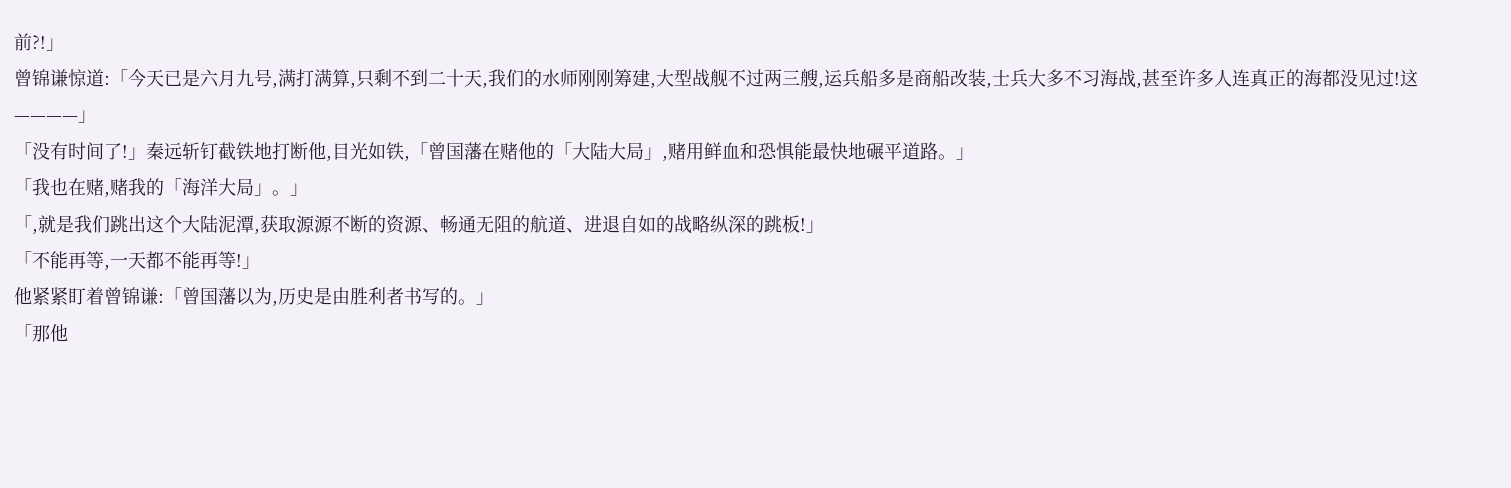前?!」
曾锦谦惊道:「今天已是六月九号,满打满算,只剩不到二十天,我们的水师刚刚筹建,大型战舰不过两三艘,运兵船多是商船改装,士兵大多不习海战,甚至许多人连真正的海都没见过!这————」
「没有时间了!」秦远斩钉截铁地打断他,目光如铁,「曾国藩在赌他的「大陆大局」,赌用鲜血和恐惧能最快地碾平道路。」
「我也在赌,赌我的「海洋大局」。」
「,就是我们跳出这个大陆泥潭,获取源源不断的资源、畅通无阻的航道、进退自如的战略纵深的跳板!」
「不能再等,一天都不能再等!」
他紧紧盯着曾锦谦:「曾国藩以为,历史是由胜利者书写的。」
「那他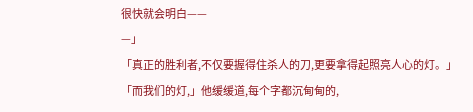很快就会明白——
—」
「真正的胜利者,不仅要握得住杀人的刀,更要拿得起照亮人心的灯。」
「而我们的灯,」他缓缓道,每个字都沉甸甸的,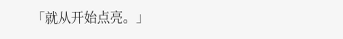「就从开始点亮。」